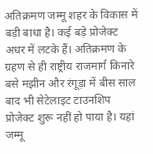अतिक्रमण जम्मू शहर के विकास में बड़ी बाधा है। कई बड़े प्रोजेक्ट अधर में लटके हैं। अतिक्रमण के ग्रहण से ही राष्ट्रीय राजमार्ग किनारे बसे मझीन और रंगूड़ा में बीस साल बाद भी सेटेलाइट टाउनशिप प्रोजेक्ट शुरू नहीं हो पाया है। यहां जम्मू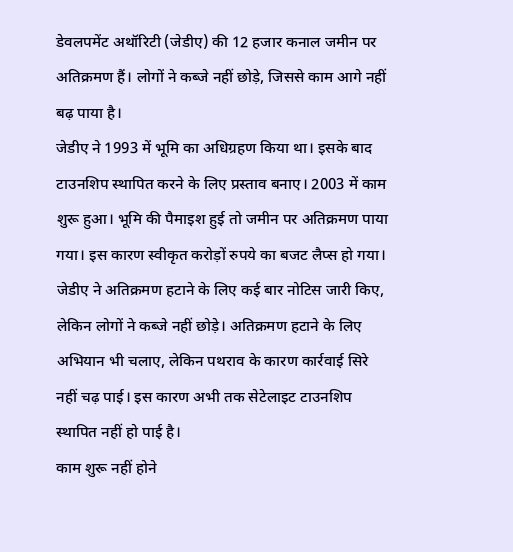डेवलपमेंट अथॉरिटी (जेडीए) की 12 हजार कनाल जमीन पर अतिक्रमण हैं। लोगों ने कब्जे नहीं छोड़े, जिससे काम आगे नहीं बढ़ पाया है।
जेडीए ने 1993 में भूमि का अधिग्रहण किया था। इसके बाद टाउनशिप स्थापित करने के लिए प्रस्ताव बनाए। 2003 में काम शुरू हुआ। भूमि की पैमाइश हुई तो जमीन पर अतिक्रमण पाया गया। इस कारण स्वीकृत करोड़ों रुपये का बजट लैप्स हो गया।
जेडीए ने अतिक्रमण हटाने के लिए कई बार नोटिस जारी किए, लेकिन लोगों ने कब्जे नहीं छोड़े। अतिक्रमण हटाने के लिए अभियान भी चलाए, लेकिन पथराव के कारण कार्रवाई सिरे नहीं चढ़ पाई। इस कारण अभी तक सेटेलाइट टाउनशिप स्थापित नहीं हो पाई है।
काम शुरू नहीं होने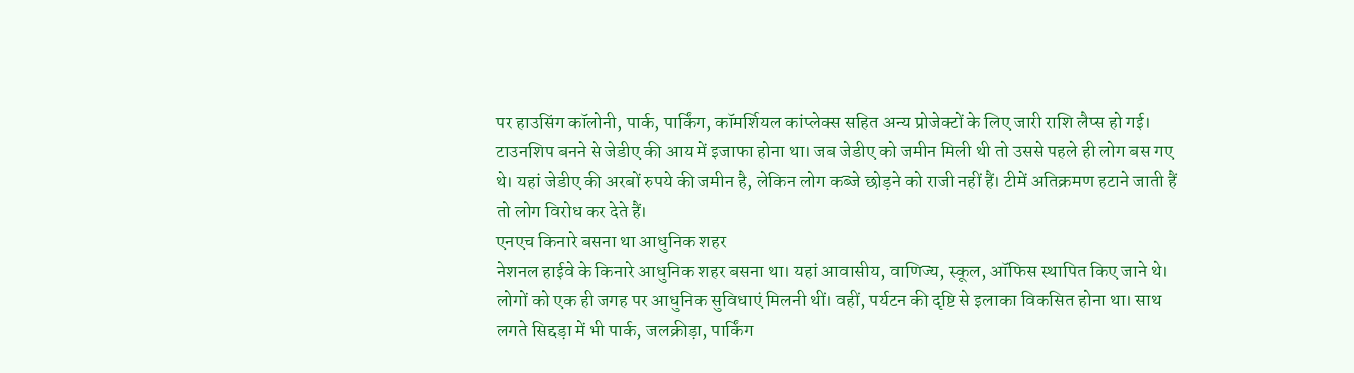पर हाउसिंग कॉलोनी, पार्क, पार्किंग, कॉमर्शियल कांप्लेक्स सहित अन्य प्रोजेक्टों के लिए जारी राशि लैप्स हो गई। टाउनशिप बनने से जेडीए की आय में इजाफा होना था। जब जेडीए को जमीन मिली थी तो उससे पहले ही लोग बस गए थे। यहां जेडीए की अरबों रुपये की जमीन है, लेकिन लोग कब्जे छोड़ने को राजी नहीं हैं। टीमें अतिक्रमण हटाने जाती हैं तो लोग विरोध कर देते हैं।
एनएच किनारे बसना था आधुनिक शहर
नेशनल हाईवे के किनारे आधुनिक शहर बसना था। यहां आवासीय, वाणिज्य, स्कूल, ऑफिस स्थापित किए जाने थे। लोगों को एक ही जगह पर आधुनिक सुविधाएं मिलनी थीं। वहीं, पर्यटन की दृष्टि से इलाका विकसित होना था। साथ लगते सिद्दड़ा में भी पार्क, जलक्रीड़ा, पार्किंग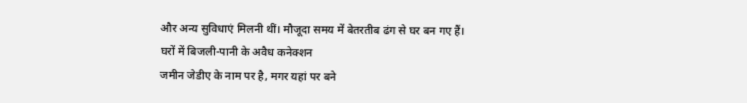और अन्य सुविधाएं मिलनी थीं। मौजूदा समय में बेतरतीब ढंग से घर बन गए हैं।
घरों में बिजली-पानी के अवैध कनेक्शन
जमीन जेडीए के नाम पर है, मगर यहां पर बने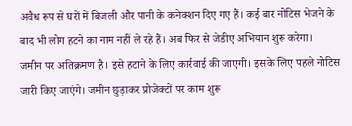अवैध रूप से घरों में बिजली और पानी के कनेक्शन दिए गए हैं। कई बार नोटिस भेजने के बाद भी लोग हटने का नाम नहीं ले रहे हैं। अब फिर से जेडीए अभियान शुरू करेगा।
जमीन पर अतिक्रमण है। इसे हटाने के लिए कार्रवाई की जाएगी। इसके लिए पहले नोटिस जारी किए जाएंगे। जमीन छुड़ाकर प्रोजेक्टों पर काम शुरू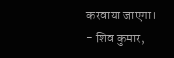करवाया जाएगा।
- शिव कुमार,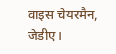वाइस चेयरमैन, जेडीए।